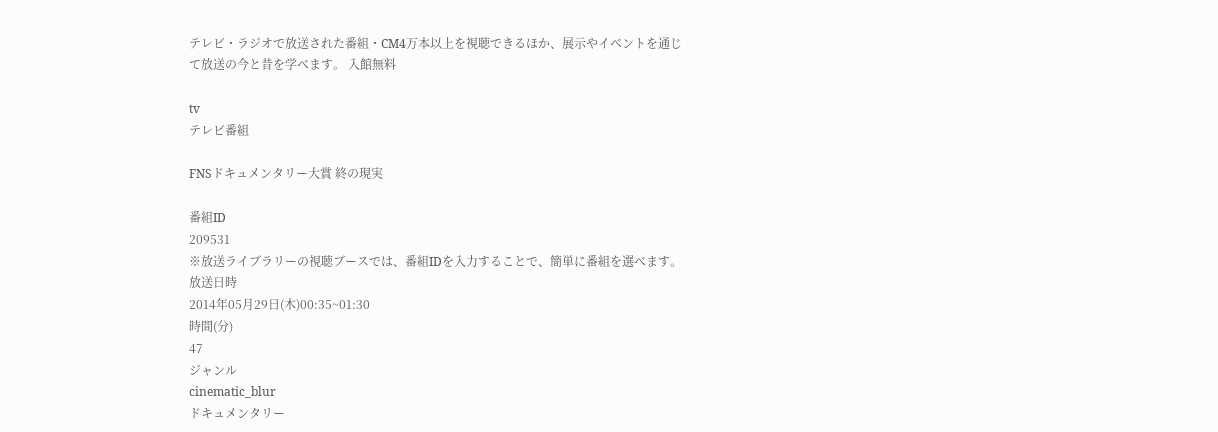テレビ・ラジオで放送された番組・CM4万本以上を視聴できるほか、展示やイベントを通じて放送の今と昔を学べます。 入館無料

tv
テレビ番組

FNSドキュメンタリー大賞 終の現実

番組ID
209531
※放送ライブラリーの視聴ブースでは、番組IDを入力することで、簡単に番組を選べます。
放送日時
2014年05月29日(木)00:35~01:30
時間(分)
47
ジャンル
cinematic_blur
ドキュメンタリー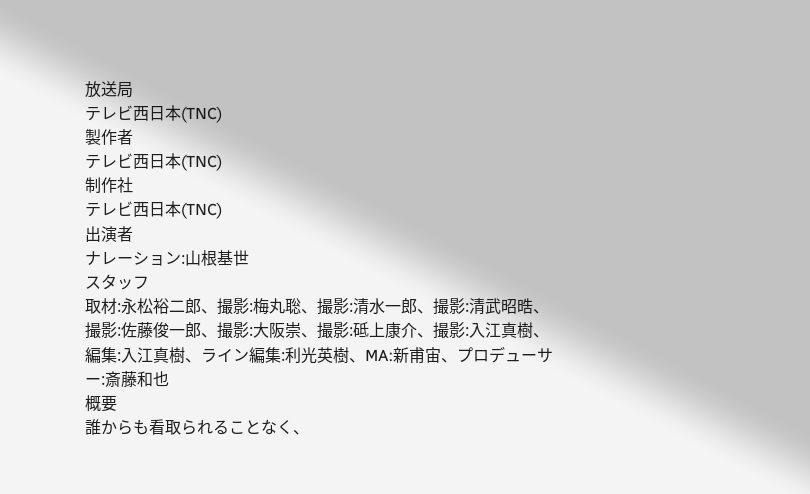放送局
テレビ西日本(TNC)
製作者
テレビ西日本(TNC)
制作社
テレビ西日本(TNC)
出演者
ナレーション:山根基世
スタッフ
取材:永松裕二郎、撮影:梅丸聡、撮影:清水一郎、撮影:清武昭晧、撮影:佐藤俊一郎、撮影:大阪崇、撮影:砥上康介、撮影:入江真樹、編集:入江真樹、ライン編集:利光英樹、MA:新甫宙、プロデューサー:斎藤和也
概要
誰からも看取られることなく、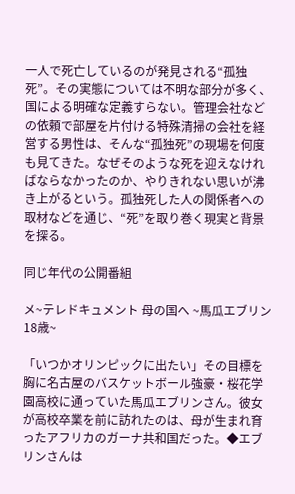一人で死亡しているのが発見される“孤独死”。その実態については不明な部分が多く、国による明確な定義すらない。管理会社などの依頼で部屋を片付ける特殊清掃の会社を経営する男性は、そんな“孤独死”の現場を何度も見てきた。なぜそのような死を迎えなければならなかったのか、やりきれない思いが沸き上がるという。孤独死した人の関係者への取材などを通じ、“死”を取り巻く現実と背景を探る。

同じ年代の公開番組

メ~テレドキュメント 母の国へ ~馬瓜エブリン 18歳~

「いつかオリンピックに出たい」その目標を胸に名古屋のバスケットボール強豪・桜花学園高校に通っていた馬瓜エブリンさん。彼女が高校卒業を前に訪れたのは、母が生まれ育ったアフリカのガーナ共和国だった。◆エブリンさんは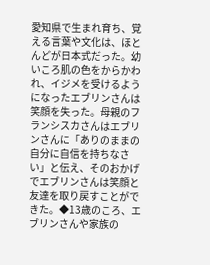愛知県で生まれ育ち、覚える言葉や文化は、ほとんどが日本式だった。幼いころ肌の色をからかわれ、イジメを受けるようになったエブリンさんは笑顔を失った。母親のフランシスカさんはエブリンさんに「ありのままの自分に自信を持ちなさい」と伝え、そのおかげでエブリンさんは笑顔と友達を取り戻すことができた。◆13歳のころ、エブリンさんや家族の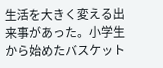生活を大きく変える出来事があった。小学生から始めたバスケット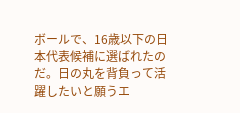ボールで、16歳以下の日本代表候補に選ばれたのだ。日の丸を背負って活躍したいと願うエ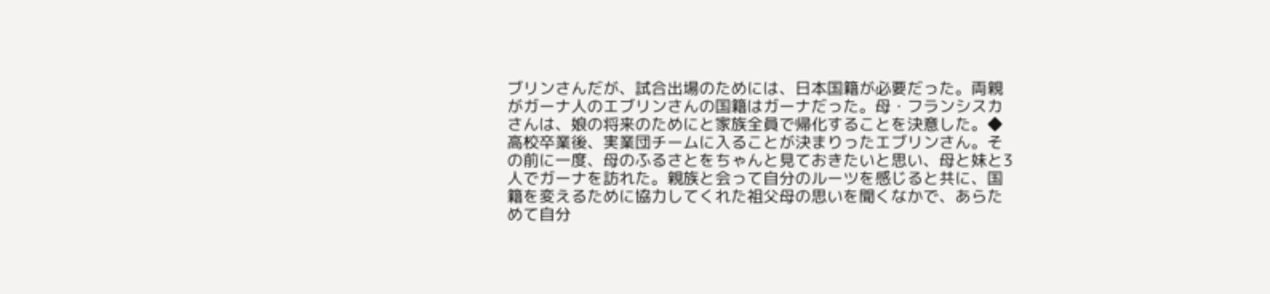ブリンさんだが、試合出場のためには、日本国籍が必要だった。両親がガーナ人のエブリンさんの国籍はガーナだった。母・フランシスカさんは、娘の将来のためにと家族全員で帰化することを決意した。◆高校卒業後、実業団チームに入ることが決まりったエブリンさん。その前に一度、母のふるさとをちゃんと見ておきたいと思い、母と妹と3人でガーナを訪れた。親族と会って自分のルーツを感じると共に、国籍を変えるために協力してくれた祖父母の思いを聞くなかで、あらためて自分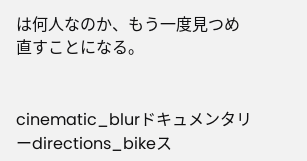は何人なのか、もう一度見つめ直すことになる。


cinematic_blurドキュメンタリーdirections_bikeス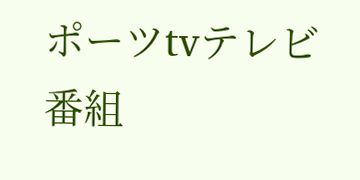ポーツtvテレビ番組